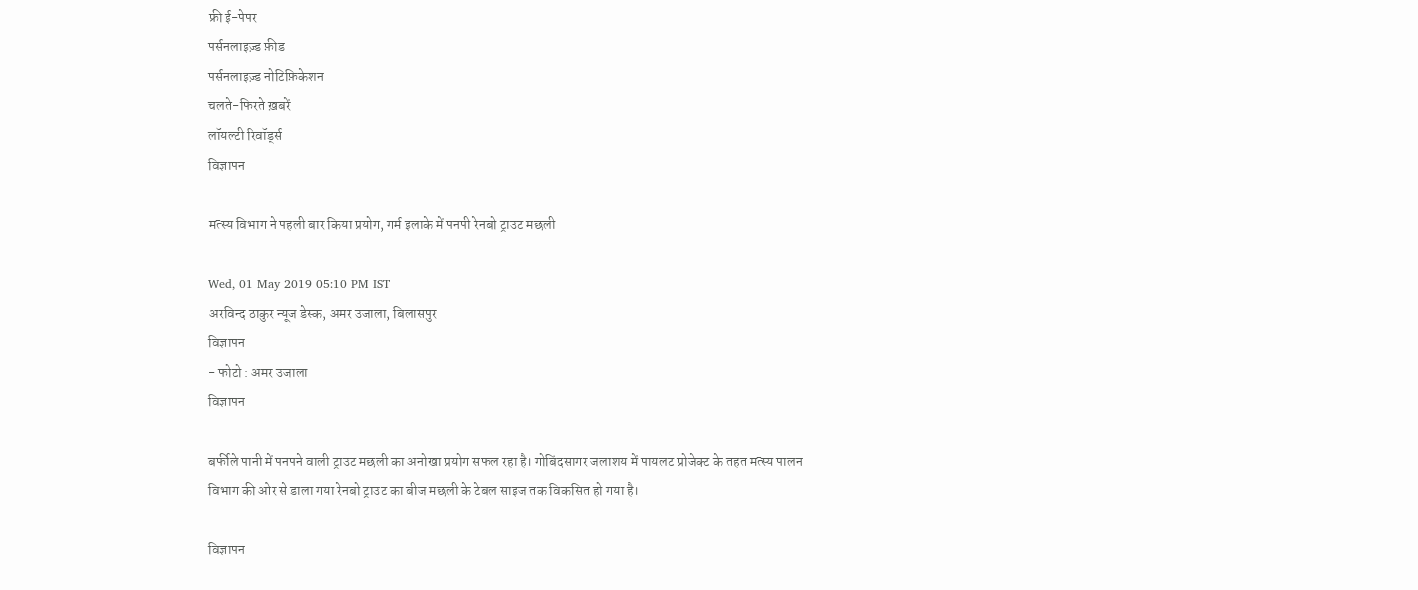फ्री ई-पेपर
पर्सनलाइज़्ड फ़ीड
पर्सनलाइज़्ड नोटिफ़िकेशन
चलते-फिरते ख़बरें
लॉयल्टी रिवॉर्ड्स
विज्ञापन

मत्स्य विभाग ने पहली बार किया प्रयोग, गर्म इलाके में पनपी रेनबो ट्राउट मछली

Wed, 01 May 2019 05:10 PM IST
अरविन्द ठाकुर न्यूज डेस्क, अमर उजाला, बिलासपुर
विज्ञापन
- फोटो : अमर उजाला
विज्ञापन

बर्फीले पानी में पनपने वाली ट्राउट मछली का अनोखा प्रयोग सफल रहा है। गोबिंदसागर जलाशय में पायलट प्रोजेक्ट के तहत मत्स्य पालन विभाग की ओर से डाला गया रेनबो ट्राउट का बीज मछली के टेबल साइज तक विकसित हो गया है।

विज्ञापन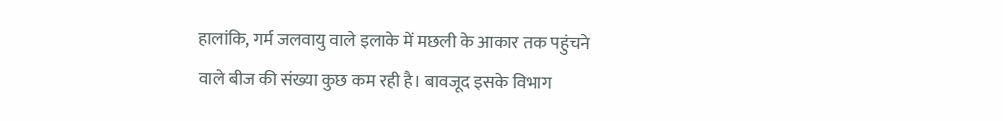हालांकि, गर्म जलवायु वाले इलाके में मछली के आकार तक पहुंचने वाले बीज की संख्या कुछ कम रही है। बावजूद इसके विभाग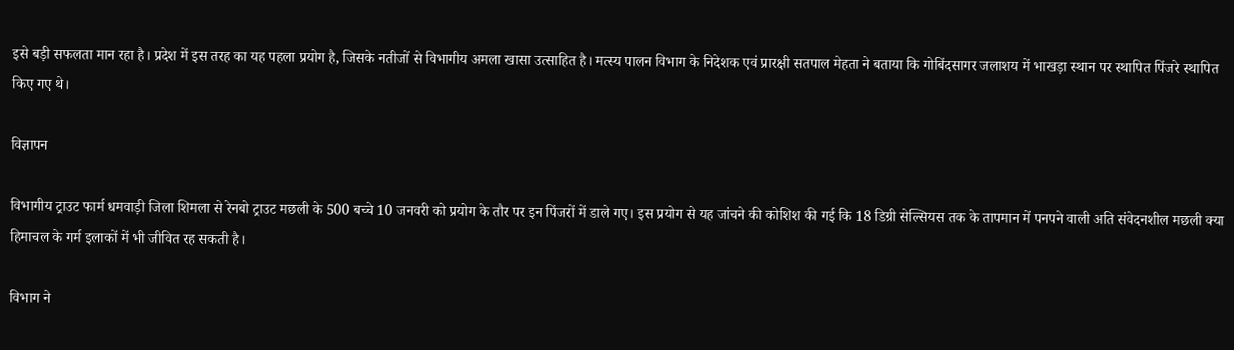इसे बड़ी सफलता मान रहा है। प्रदेश में इस तरह का यह पहला प्रयोग है, जिसके नतीजों से विभागीय अमला खासा उत्साहित है। मत्स्य पालन विभाग के निदेशक एवं प्रारक्षी सतपाल मेहता ने बताया कि गोबिंदसागर जलाशय में भाखड़ा स्थान पर स्थापित पिंजरे स्थापित किए गए थे।

विज्ञापन

विभागीय ट्राउट फार्म धमवाड़ी जिला शिमला से रेनबो ट्राउट मछली के 500 बच्चे 10 जनवरी को प्रयोग के तौर पर इन पिंजरों में डाले गए। इस प्रयोग से यह जांचने की कोशिश की गई कि 18 डिग्री सेल्सियस तक के तापमान में पनपने वाली अति संवेदनशील मछली क्या हिमाचल के गर्म इलाकों में भी जीवित रह सकती है।

विभाग ने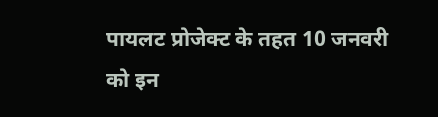पायलट प्रोजेक्ट के तहत 10 जनवरी को इन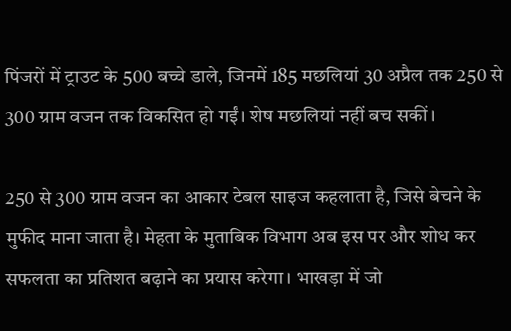पिंजरों में ट्राउट के 500 बच्चे डाले, जिनमें 185 मछलियां 30 अप्रैल तक 250 से 300 ग्राम वजन तक विकसित हो गईं। शेष मछलियां नहीं बच सकीं।

250 से 300 ग्राम वजन का आकार टेबल साइज कहलाता है, जिसे बेचने के मुफीद माना जाता है। मेहता के मुताबिक विभाग अब इस पर और शोध कर सफलता का प्रतिशत बढ़ाने का प्रयास करेगा। भाखड़ा में जो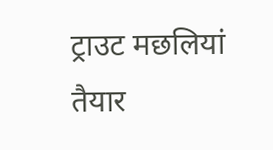ट्राउट मछलियां तैयार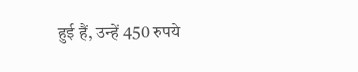हुई हैं, उन्हें 450 रुपये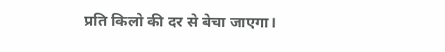प्रति किलो की दर से बेचा जाएगा।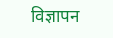विज्ञापन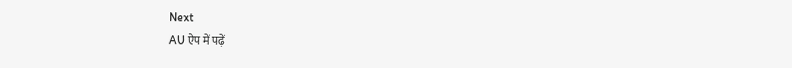Next
AU ऐप में पढ़ें